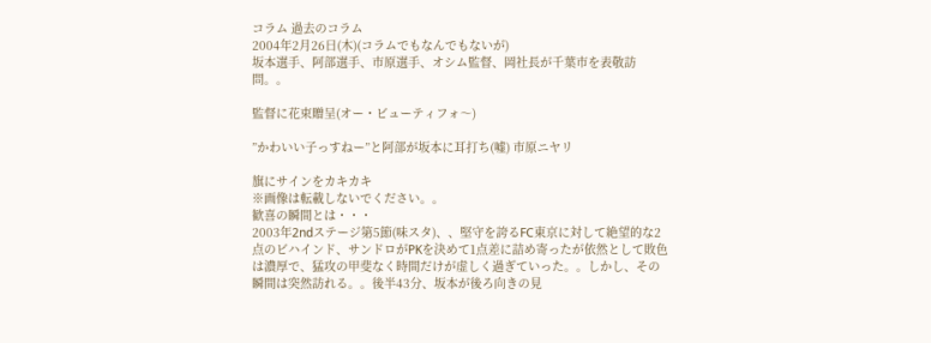コラム 過去のコラム
2004年2月26日(木)(コラムでもなんでもないが)
坂本選手、阿部選手、市原選手、オシム監督、岡社長が千葉市を表敬訪問。。

監督に花束贈呈(オー・ビューティフォ〜)

”かわいい子っすねー”と阿部が坂本に耳打ち(嘘) 市原ニヤリ

旗にサインをカキカキ
※画像は転載しないでください。。
歓喜の瞬間とは・・・
2003年2ndステージ第5節(味スタ)、、堅守を誇るFC東京に対して絶望的な2点のビハインド、サンドロがPKを決めて1点差に詰め寄ったが依然として敗色は濃厚で、猛攻の甲斐なく時間だけが虚しく過ぎていった。。しかし、その瞬間は突然訪れる。。後半43分、坂本が後ろ向きの見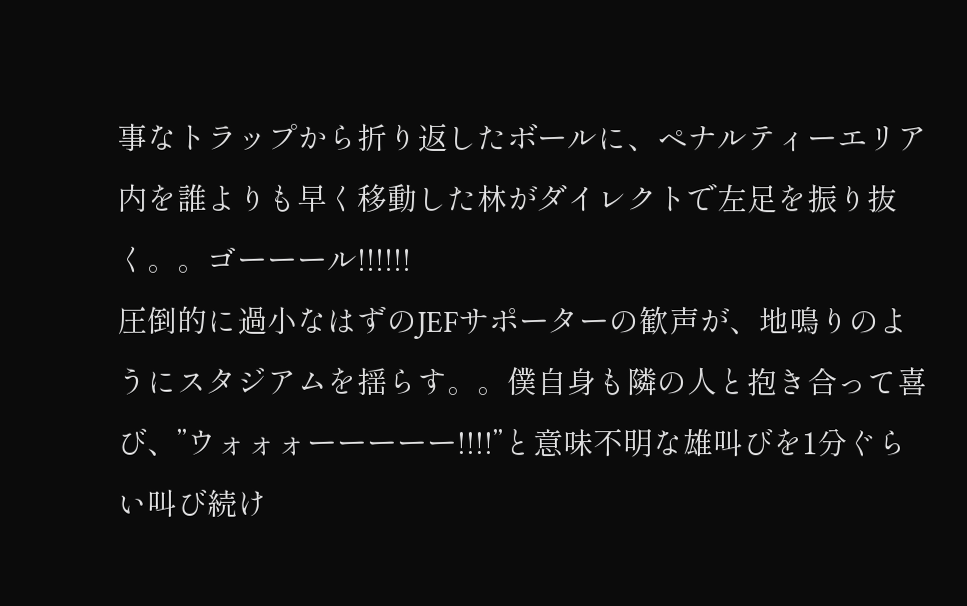事なトラップから折り返したボールに、ペナルティーエリア内を誰よりも早く移動した林がダイレクトで左足を振り抜く。。ゴーーール!!!!!!
圧倒的に過小なはずのJEFサポーターの歓声が、地鳴りのようにスタジアムを揺らす。。僕自身も隣の人と抱き合って喜び、”ウォォォーーーーー!!!!”と意味不明な雄叫びを1分ぐらい叫び続け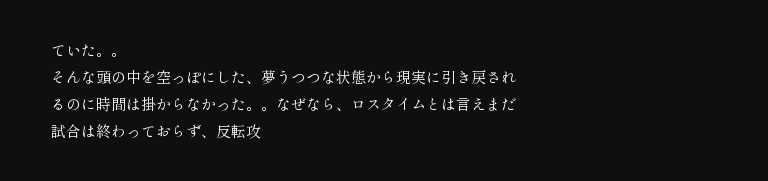ていた。。
そんな頭の中を空っぽにした、夢うつつな状態から現実に引き戻されるのに時間は掛からなかった。。なぜなら、ロスタイムとは言えまだ試合は終わっておらず、反転攻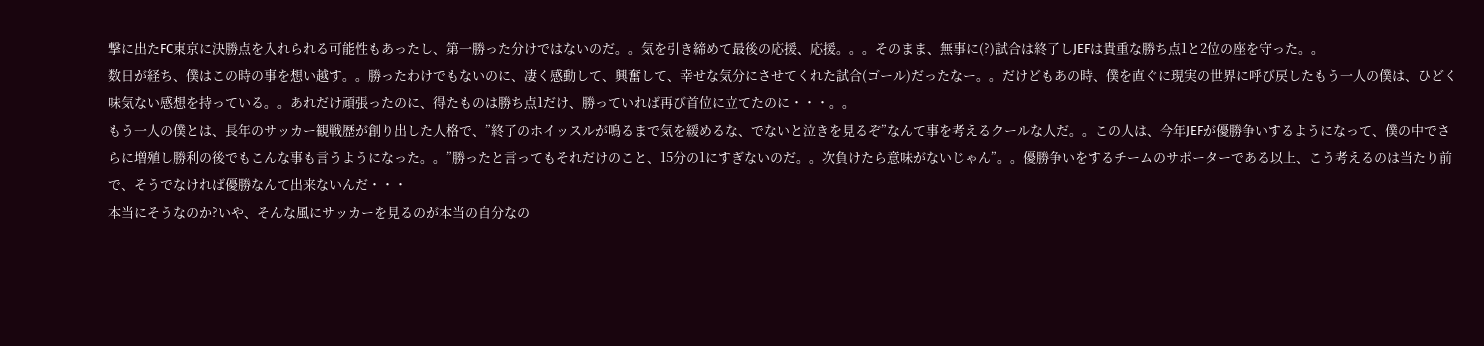撃に出たFC東京に決勝点を入れられる可能性もあったし、第一勝った分けではないのだ。。気を引き締めて最後の応援、応援。。。そのまま、無事に(?)試合は終了しJEFは貴重な勝ち点1と2位の座を守った。。
数日が経ち、僕はこの時の事を想い越す。。勝ったわけでもないのに、凄く感動して、興奮して、幸せな気分にさせてくれた試合(ゴール)だったなー。。だけどもあの時、僕を直ぐに現実の世界に呼び戻したもう一人の僕は、ひどく味気ない感想を持っている。。あれだけ頑張ったのに、得たものは勝ち点1だけ、勝っていれば再び首位に立てたのに・・・。。
もう一人の僕とは、長年のサッカー観戦歴が創り出した人格で、”終了のホイッスルが鳴るまで気を緩めるな、でないと泣きを見るぞ”なんて事を考えるクールな人だ。。この人は、今年JEFが優勝争いするようになって、僕の中でさらに増殖し勝利の後でもこんな事も言うようになった。。”勝ったと言ってもそれだけのこと、15分の1にすぎないのだ。。次負けたら意味がないじゃん”。。優勝争いをするチームのサポーターである以上、こう考えるのは当たり前で、そうでなければ優勝なんて出来ないんだ・・・
本当にそうなのか?いや、そんな風にサッカーを見るのが本当の自分なの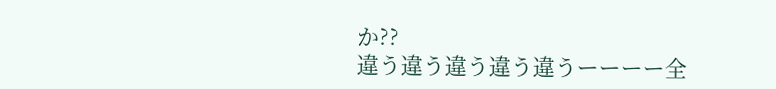か??
違う違う違う違う違うーーーー全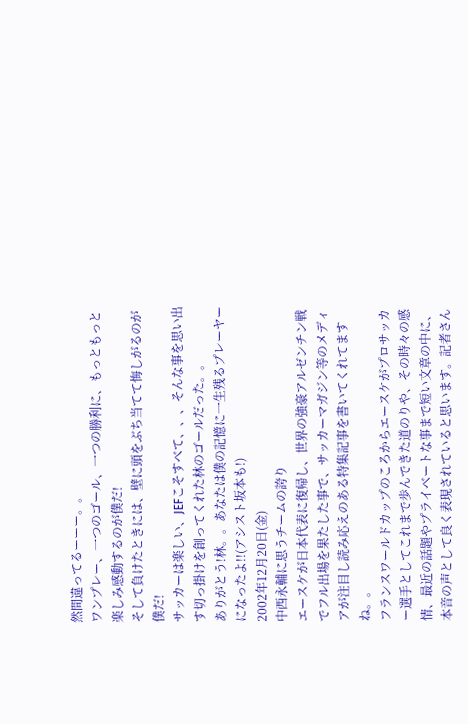然間違ってるーーー。。
ワンプレー、一つのゴール、一つの勝利に、もっともっと楽しみ感動するのが僕だ!
そして負けたときには、壁に頭をぶち当てて悔しがるのが僕だ!
サッカーは楽しい、JEFこそすべて、、、そんな事を思い出す切っ掛けを創ってくれた林のゴールだった。。
ありがとう!林。。あなたは僕の記憶に一生残るプレーヤーになったよ!!(アシスト坂本も!)
2002年12月20日(金)
中西永輔に思うチームの誇り
エースケが日本代表に復帰し、世界の強豪アルゼンチン戦でフル出場を果たした事で、サッカーマガジン等のメディアが注目し読み応えのある特集記事を書いてくれてますね。。
フランスワールドカップのころからエースケがプロサッカー選手としてこれまで歩んできた道のりや、その時々の感情、最近の話題やプライベートな事まで短い文章の中に、本音の声として良く表現されていると思います。記者さん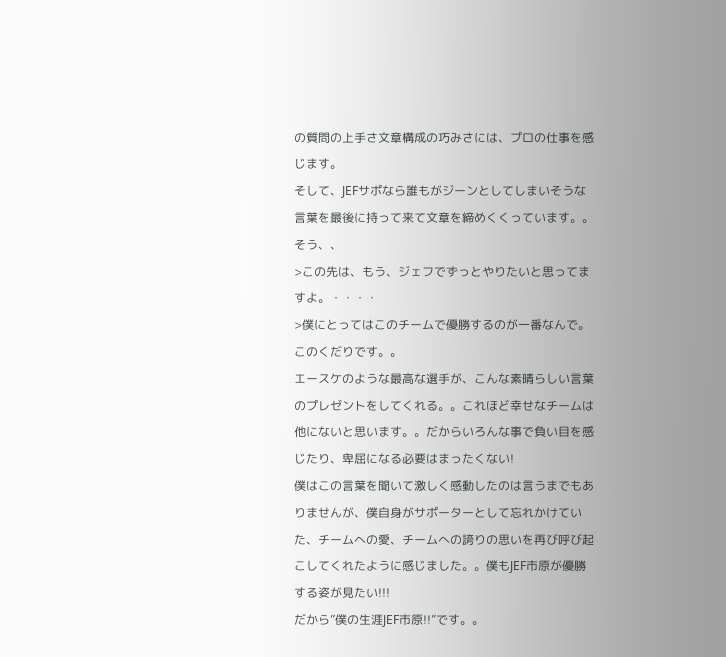の質問の上手さ文章構成の巧みさには、プロの仕事を感じます。
そして、JEFサポなら誰もがジーンとしてしまいそうな言葉を最後に持って来て文章を締めくくっています。。
そう、、
>この先は、もう、ジェフでずっとやりたいと思ってますよ。・・・・
>僕にとってはこのチームで優勝するのが一番なんで。
このくだりです。。
エースケのような最高な選手が、こんな素晴らしい言葉のプレゼントをしてくれる。。これほど幸せなチームは他にないと思います。。だからいろんな事で負い目を感じたり、卑屈になる必要はまったくない!
僕はこの言葉を聞いて激しく感動したのは言うまでもありませんが、僕自身がサポーターとして忘れかけていた、チームへの愛、チームへの誇りの思いを再び呼び起こしてくれたように感じました。。僕もJEF市原が優勝する姿が見たい!!!
だから”僕の生涯JEF市原!!”です。。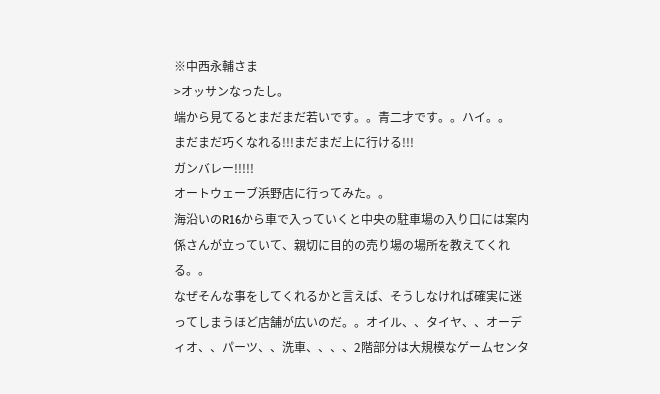※中西永輔さま
>オッサンなったし。
端から見てるとまだまだ若いです。。青二才です。。ハイ。。
まだまだ巧くなれる!!!まだまだ上に行ける!!!
ガンバレー!!!!!
オートウェーブ浜野店に行ってみた。。
海沿いのR16から車で入っていくと中央の駐車場の入り口には案内係さんが立っていて、親切に目的の売り場の場所を教えてくれる。。
なぜそんな事をしてくれるかと言えば、そうしなければ確実に迷ってしまうほど店舗が広いのだ。。オイル、、タイヤ、、オーディオ、、パーツ、、洗車、、、、2階部分は大規模なゲームセンタ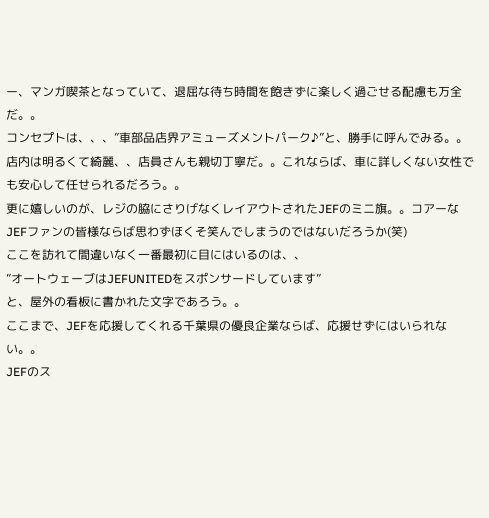ー、マンガ喫茶となっていて、退屈な待ち時間を飽きずに楽しく過ごせる配慮も万全だ。。
コンセプトは、、、”車部品店界アミューズメントパーク♪”と、勝手に呼んでみる。。
店内は明るくて綺麗、、店員さんも親切丁寧だ。。これならば、車に詳しくない女性でも安心して任せられるだろう。。
更に嬉しいのが、レジの脇にさりげなくレイアウトされたJEFのミニ旗。。コアーなJEFファンの皆様ならば思わずほくそ笑んでしまうのではないだろうか(笑)
ここを訪れて間違いなく一番最初に目にはいるのは、、
”オートウェーブはJEFUNITEDをスポンサードしています”
と、屋外の看板に書かれた文字であろう。。
ここまで、JEFを応援してくれる千葉県の優良企業ならば、応援せずにはいられない。。
JEFのス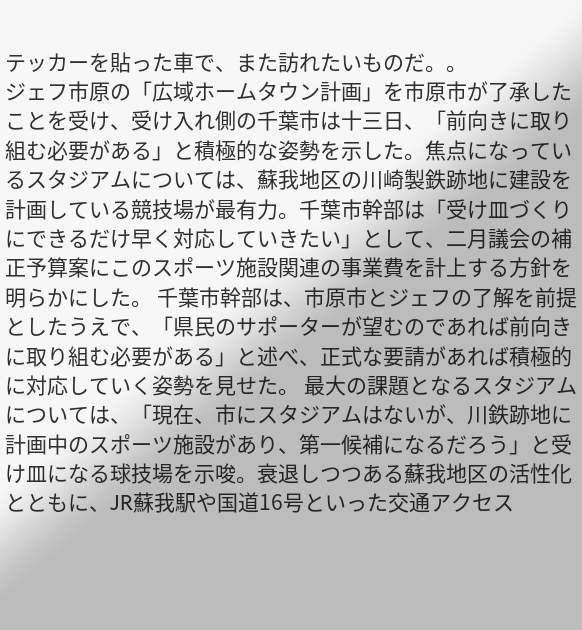テッカーを貼った車で、また訪れたいものだ。。
ジェフ市原の「広域ホームタウン計画」を市原市が了承したことを受け、受け入れ側の千葉市は十三日、「前向きに取り組む必要がある」と積極的な姿勢を示した。焦点になっているスタジアムについては、蘇我地区の川崎製鉄跡地に建設を計画している競技場が最有力。千葉市幹部は「受け皿づくりにできるだけ早く対応していきたい」として、二月議会の補正予算案にこのスポーツ施設関連の事業費を計上する方針を明らかにした。 千葉市幹部は、市原市とジェフの了解を前提としたうえで、「県民のサポーターが望むのであれば前向きに取り組む必要がある」と述べ、正式な要請があれば積極的に対応していく姿勢を見せた。 最大の課題となるスタジアムについては、「現在、市にスタジアムはないが、川鉄跡地に計画中のスポーツ施設があり、第一候補になるだろう」と受け皿になる球技場を示唆。衰退しつつある蘇我地区の活性化とともに、JR蘇我駅や国道16号といった交通アクセス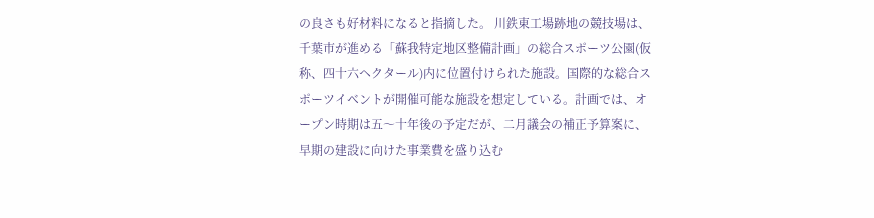の良さも好材料になると指摘した。 川鉄東工場跡地の競技場は、千葉市が進める「蘇我特定地区整備計画」の総合スポーツ公園(仮称、四十六ヘクタール)内に位置付けられた施設。国際的な総合スポーツイベントが開催可能な施設を想定している。計画では、オープン時期は五〜十年後の予定だが、二月議会の補正予算案に、早期の建設に向けた事業費を盛り込む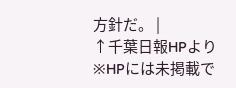方針だ。 |
↑千葉日報HPより
※HPには未掲載で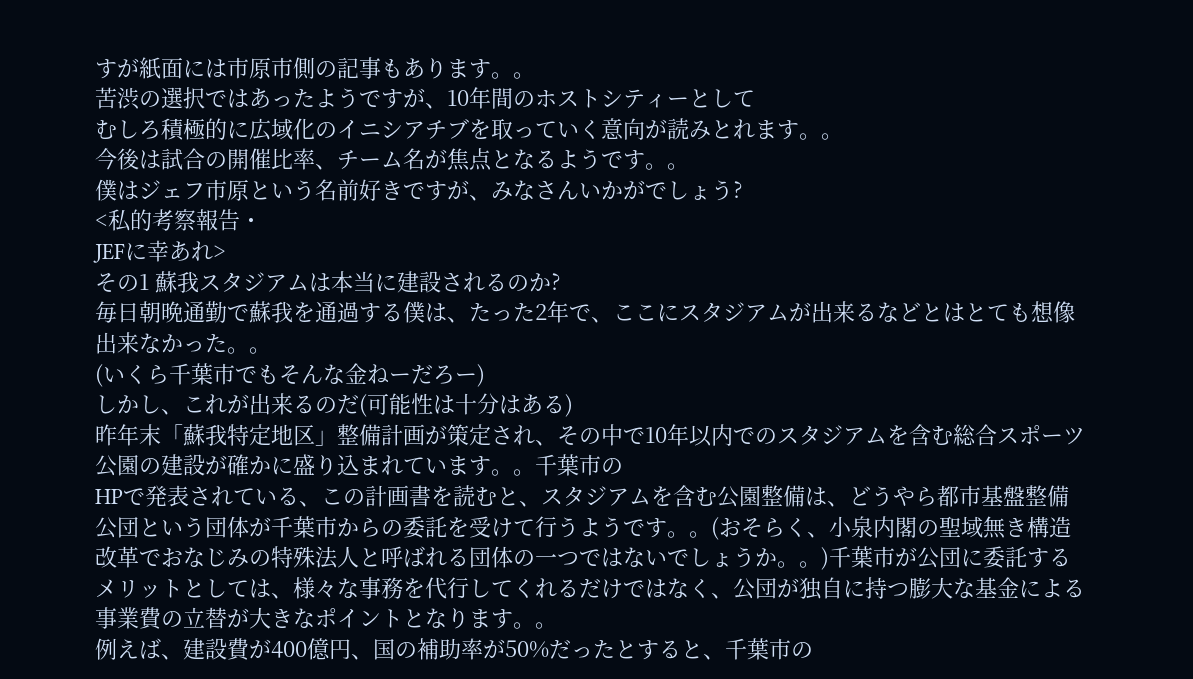すが紙面には市原市側の記事もあります。。
苦渋の選択ではあったようですが、10年間のホストシティーとして
むしろ積極的に広域化のイニシアチブを取っていく意向が読みとれます。。
今後は試合の開催比率、チーム名が焦点となるようです。。
僕はジェフ市原という名前好きですが、みなさんいかがでしょう?
<私的考察報告・
JEFに幸あれ>
その1 蘇我スタジアムは本当に建設されるのか?
毎日朝晩通勤で蘇我を通過する僕は、たった2年で、ここにスタジアムが出来るなどとはとても想像出来なかった。。
(いくら千葉市でもそんな金ねーだろー)
しかし、これが出来るのだ(可能性は十分はある)
昨年末「蘇我特定地区」整備計画が策定され、その中で10年以内でのスタジアムを含む総合スポーツ公園の建設が確かに盛り込まれています。。千葉市の
HPで発表されている、この計画書を読むと、スタジアムを含む公園整備は、どうやら都市基盤整備公団という団体が千葉市からの委託を受けて行うようです。。(おそらく、小泉内閣の聖域無き構造改革でおなじみの特殊法人と呼ばれる団体の一つではないでしょうか。。)千葉市が公団に委託するメリットとしては、様々な事務を代行してくれるだけではなく、公団が独自に持つ膨大な基金による事業費の立替が大きなポイントとなります。。
例えば、建設費が400億円、国の補助率が50%だったとすると、千葉市の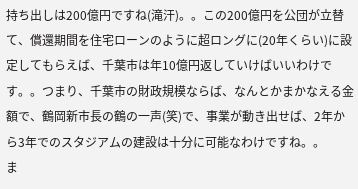持ち出しは200億円ですね(滝汗)。。この200億円を公団が立替て、償還期間を住宅ローンのように超ロングに(20年くらい)に設定してもらえば、千葉市は年10億円返していけばいいわけです。。つまり、千葉市の財政規模ならば、なんとかまかなえる金額で、鶴岡新市長の鶴の一声(笑)で、事業が動き出せば、2年から3年でのスタジアムの建設は十分に可能なわけですね。。
ま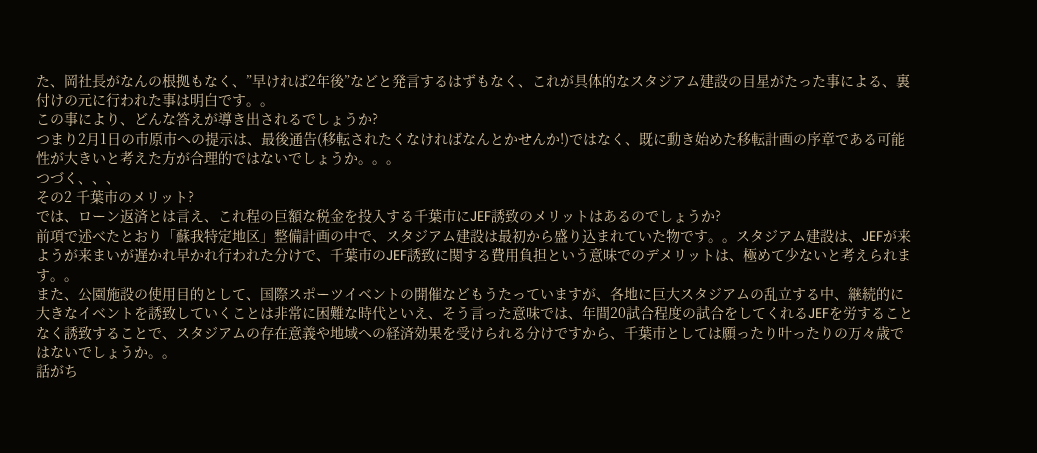た、岡社長がなんの根拠もなく、”早ければ2年後”などと発言するはずもなく、これが具体的なスタジアム建設の目星がたった事による、裏付けの元に行われた事は明白です。。
この事により、どんな答えが導き出されるでしょうか?
つまり2月1日の市原市への提示は、最後通告(移転されたくなければなんとかせんか!)ではなく、既に動き始めた移転計画の序章である可能性が大きいと考えた方が合理的ではないでしょうか。。。
つづく、、、
その2 千葉市のメリット?
では、ローン返済とは言え、これ程の巨額な税金を投入する千葉市にJEF誘致のメリットはあるのでしょうか?
前項で述べたとおり「蘇我特定地区」整備計画の中で、スタジアム建設は最初から盛り込まれていた物です。。スタジアム建設は、JEFが来ようが来まいが遅かれ早かれ行われた分けで、千葉市のJEF誘致に関する費用負担という意味でのデメリットは、極めて少ないと考えられます。。
また、公園施設の使用目的として、国際スポーツイベントの開催などもうたっていますが、各地に巨大スタジアムの乱立する中、継続的に大きなイベントを誘致していくことは非常に困難な時代といえ、そう言った意味では、年間20試合程度の試合をしてくれるJEFを労することなく誘致することで、スタジアムの存在意義や地域への経済効果を受けられる分けですから、千葉市としては願ったり叶ったりの万々歳ではないでしょうか。。
話がち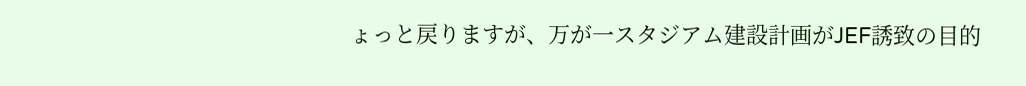ょっと戻りますが、万が一スタジアム建設計画がJEF誘致の目的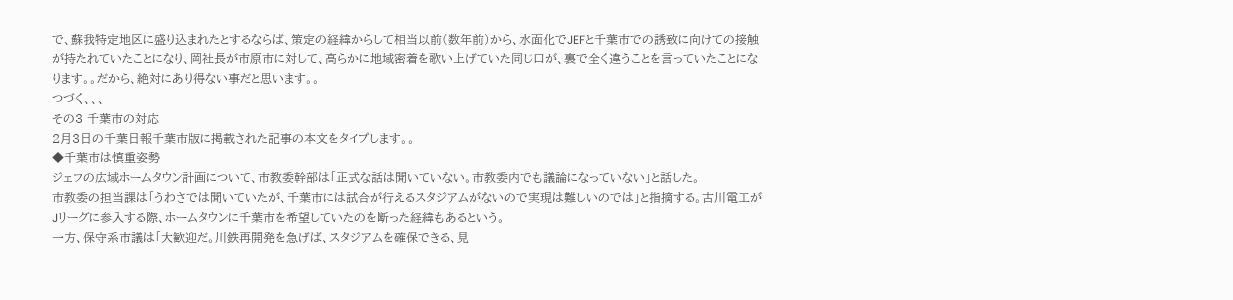で、蘇我特定地区に盛り込まれたとするならば、策定の経緯からして相当以前(数年前)から、水面化でJEFと千葉市での誘致に向けての接触が持たれていたことになり、岡社長が市原市に対して、高らかに地域密着を歌い上げていた同じ口が、裏で全く違うことを言っていたことになります。。だから、絶対にあり得ない事だと思います。。
つづく、、、
その3 千葉市の対応
2月3日の千葉日報千葉市版に掲載された記事の本文をタイプします。。
◆千葉市は慎重姿勢
ジェフの広域ホームタウン計画について、市教委幹部は「正式な話は聞いていない。市教委内でも議論になっていない」と話した。
市教委の担当課は「うわさでは聞いていたが、千葉市には試合が行えるスタジアムがないので実現は難しいのでは」と指摘する。古川電工がJリーグに参入する際、ホームタウンに千葉市を希望していたのを断った経緯もあるという。
一方、保守系市議は「大歓迎だ。川鉄再開発を急げば、スタジアムを確保できる、見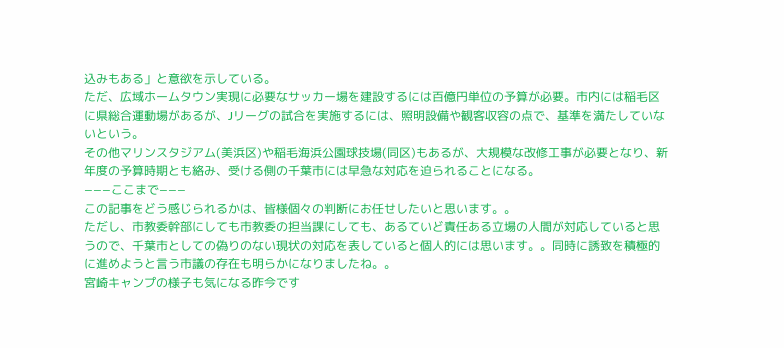込みもある」と意欲を示している。
ただ、広域ホームタウン実現に必要なサッカー場を建設するには百億円単位の予算が必要。市内には稲毛区に県総合運動場があるが、Jリーグの試合を実施するには、照明設備や観客収容の点で、基準を満たしていないという。
その他マリンスタジアム(美浜区)や稲毛海浜公園球技場(同区)もあるが、大規模な改修工事が必要となり、新年度の予算時期とも絡み、受ける側の千葉市には早急な対応を迫られることになる。
−−−ここまで−−−
この記事をどう感じられるかは、皆様個々の判断にお任せしたいと思います。。
ただし、市教委幹部にしても市教委の担当課にしても、あるていど責任ある立場の人間が対応していると思うので、千葉市としての偽りのない現状の対応を表していると個人的には思います。。同時に誘致を積極的に進めようと言う市議の存在も明らかになりましたね。。
宮崎キャンプの様子も気になる昨今です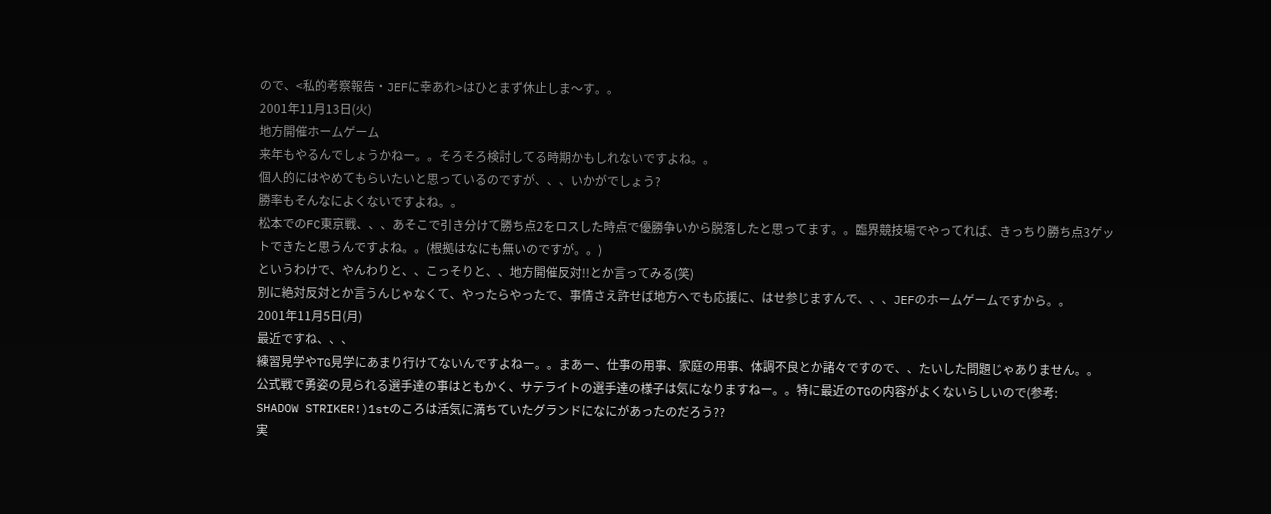ので、<私的考察報告・JEFに幸あれ>はひとまず休止しま〜す。。
2001年11月13日(火)
地方開催ホームゲーム
来年もやるんでしょうかねー。。そろそろ検討してる時期かもしれないですよね。。
個人的にはやめてもらいたいと思っているのですが、、、いかがでしょう?
勝率もそんなによくないですよね。。
松本でのFC東京戦、、、あそこで引き分けて勝ち点2をロスした時点で優勝争いから脱落したと思ってます。。臨界競技場でやってれば、きっちり勝ち点3ゲットできたと思うんですよね。。(根拠はなにも無いのですが。。)
というわけで、やんわりと、、こっそりと、、地方開催反対!!とか言ってみる(笑)
別に絶対反対とか言うんじゃなくて、やったらやったで、事情さえ許せば地方へでも応援に、はせ参じますんで、、、JEFのホームゲームですから。。
2001年11月5日(月)
最近ですね、、、
練習見学やTG見学にあまり行けてないんですよねー。。まあー、仕事の用事、家庭の用事、体調不良とか諸々ですので、、たいした問題じゃありません。。
公式戦で勇姿の見られる選手達の事はともかく、サテライトの選手達の様子は気になりますねー。。特に最近のTGの内容がよくないらしいので(参考:
SHADOW STRIKER!)1stのころは活気に満ちていたグランドになにがあったのだろう??
実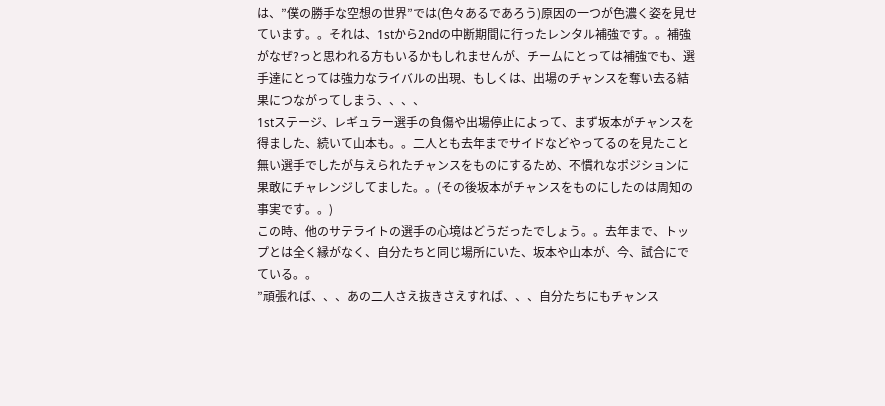は、”僕の勝手な空想の世界”では(色々あるであろう)原因の一つが色濃く姿を見せています。。それは、1stから2ndの中断期間に行ったレンタル補強です。。補強がなぜ?っと思われる方もいるかもしれませんが、チームにとっては補強でも、選手達にとっては強力なライバルの出現、もしくは、出場のチャンスを奪い去る結果につながってしまう、、、、
1stステージ、レギュラー選手の負傷や出場停止によって、まず坂本がチャンスを得ました、続いて山本も。。二人とも去年までサイドなどやってるのを見たこと無い選手でしたが与えられたチャンスをものにするため、不慣れなポジションに果敢にチャレンジしてました。。(その後坂本がチャンスをものにしたのは周知の事実です。。)
この時、他のサテライトの選手の心境はどうだったでしょう。。去年まで、トップとは全く縁がなく、自分たちと同じ場所にいた、坂本や山本が、今、試合にでている。。
”頑張れば、、、あの二人さえ抜きさえすれば、、、自分たちにもチャンス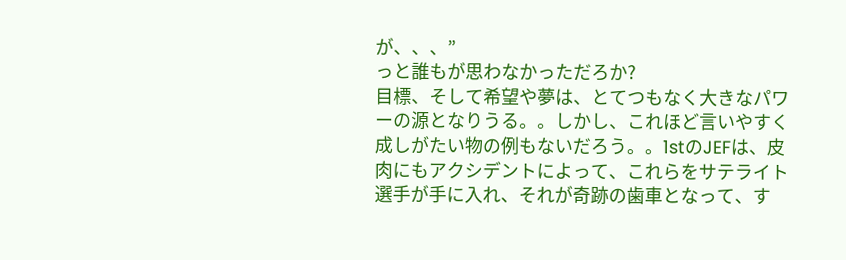が、、、”
っと誰もが思わなかっただろか?
目標、そして希望や夢は、とてつもなく大きなパワーの源となりうる。。しかし、これほど言いやすく成しがたい物の例もないだろう。。1stのJEFは、皮肉にもアクシデントによって、これらをサテライト選手が手に入れ、それが奇跡の歯車となって、す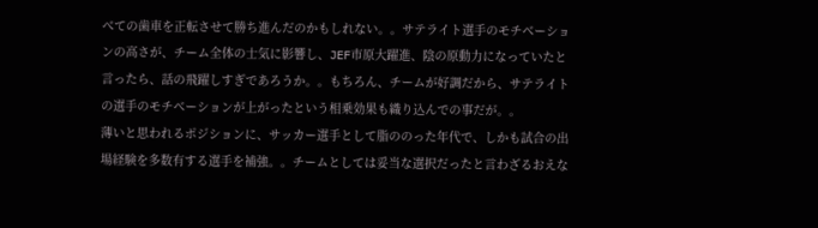べての歯車を正転させて勝ち進んだのかもしれない。。サテライト選手のモチベーションの高さが、チーム全体の士気に影響し、JEF市原大躍進、陰の原動力になっていたと言ったら、話の飛躍しすぎであろうか。。もちろん、チームが好調だから、サテライトの選手のモチベーションが上がったという相乗効果も織り込んでの事だが。。
薄いと思われるポジションに、サッカー選手として脂ののった年代で、しかも試合の出場経験を多数有する選手を補強。。チームとしては妥当な選択だったと言わざるおえな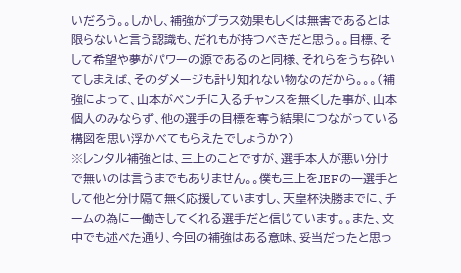いだろう。。しかし、補強がプラス効果もしくは無害であるとは限らないと言う認識も、だれもが持つべきだと思う。。目標、そして希望や夢がパワーの源であるのと同様、それらをうち砕いてしまえば、そのダメージも計り知れない物なのだから。。。(補強によって、山本がベンチに入るチャンスを無くした事が、山本個人のみならず、他の選手の目標を奪う結果につながっている構図を思い浮かべてもらえたでしょうか?)
※レンタル補強とは、三上のことですが、選手本人が悪い分けで無いのは言うまでもありません。。僕も三上をJEFの一選手として他と分け隔て無く応援していますし、天皇杯決勝までに、チームの為に一働きしてくれる選手だと信じています。。また、文中でも述べた通り、今回の補強はある意味、妥当だったと思っ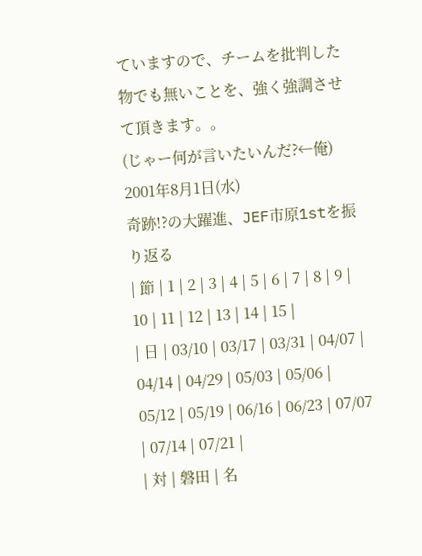ていますので、チームを批判した物でも無いことを、強く強調させて頂きます。。
(じゃー何が言いたいんだ?←俺)
2001年8月1日(水)
奇跡!?の大躍進、JEF市原1stを振り返る
| 節 | 1 | 2 | 3 | 4 | 5 | 6 | 7 | 8 | 9 | 10 | 11 | 12 | 13 | 14 | 15 |
| 日 | 03/10 | 03/17 | 03/31 | 04/07 | 04/14 | 04/29 | 05/03 | 05/06 | 05/12 | 05/19 | 06/16 | 06/23 | 07/07 | 07/14 | 07/21 |
| 対 | 磐田 | 名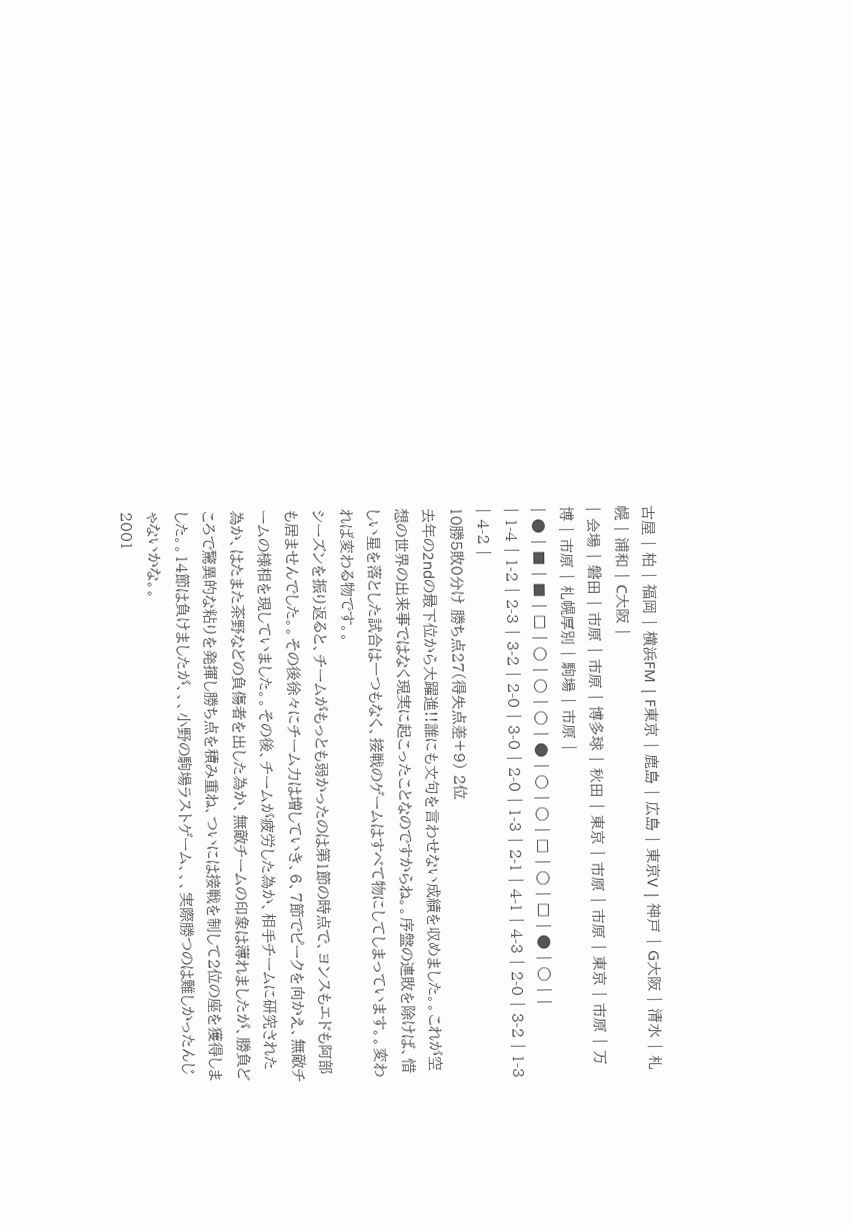古屋 | 柏 | 福岡 | 横浜FM | F東京 | 鹿島 | 広島 | 東京V | 神戸 | G大阪 | 清水 | 札幌 | 浦和 | C大阪 |
| 会場 | 磐田 | 市原 | 市原 | 博多球 | 秋田 | 東京 | 市原 | 市原 | 東京 | 市原 | 万博 | 市原 | 札幌厚別 | 駒場 | 市原 |
| ● | ■ | ■ | □ | ○ | ○ | ○ | ● | ○ | ○ | □ | ○ | □ | ● | ○ | |
| 1-4 | 1-2 | 2-3 | 3-2 | 2-0 | 3-0 | 2-0 | 1-3 | 2-1 | 4-1 | 4-3 | 2-0 | 3-2 | 1-3 | 4-2 |
10勝5敗0分け 勝ち点27(得失点差+9) 2位
去年の2ndの最下位から大躍進!!誰にも文句を言わせない成績を収めました。。これが空想の世界の出来事ではなく現実に起こったことなのですからね。。序盤の連敗を除けば、惜しい星を落とした試合は一つもなく、接戦のゲームはすべて物にしてしまっています。。変われば変わる物です。。
シーズンを振り返ると、チームがもっとも弱かったのは第1節の時点で、ヨンスもエドも阿部も居ませんでした。。その後徐々にチーム力は増していき、6、7節でピークを向かえ、無敵チームの様相を現していました。。その後、チームが疲労した為か、相手チームに研究された為か、はたまた茶野などの負傷者を出した為か、無敵チームの印象は薄れましたが、勝負どころで驚異的な粘りを発揮し勝ち点を積み重ね、ついには接戦を制して2位の座を獲得しました。。14節は負けましたが、、、小野の駒場ラストゲーム、、、実際勝つのは難しかったんじゃないかな。。
2001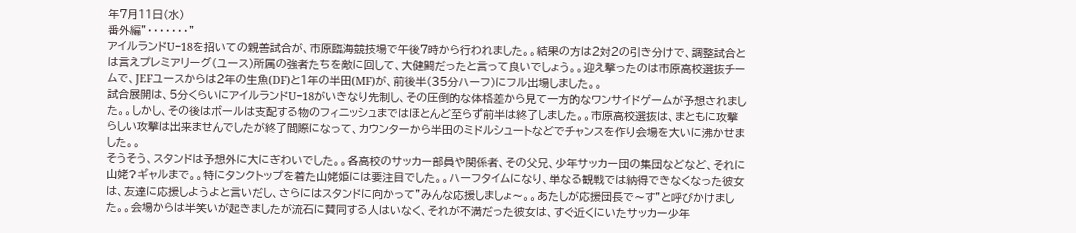年7月11日(水)
番外編”・・・・・・・”
アイルランドU−18を招いての親善試合が、市原臨海競技場で午後7時から行われました。。結果の方は2対2の引き分けで、調整試合とは言えプレミアリーグ(ユース)所属の強者たちを敵に回して、大健闘だったと言って良いでしょう。。迎え撃ったのは市原高校選抜チームで、JEFユースからは2年の生魚(DF)と1年の半田(MF)が、前後半(35分ハーフ)にフル出場しました。。
試合展開は、5分くらいにアイルランドU−18がいきなり先制し、その圧倒的な体格差から見て一方的なワンサイドゲームが予想されました。。しかし、その後はボールは支配する物のフィニッシュまではほとんど至らず前半は終了しました。。市原高校選抜は、まともに攻撃らしい攻撃は出来ませんでしたが終了間際になって、カウンターから半田のミドルシュートなどでチャンスを作り会場を大いに沸かせました。。
そうそう、スタンドは予想外に大にぎわいでした。。各高校のサッカー部員や関係者、その父兄、少年サッカー団の集団などなど、それに山姥?ギャルまで。。特にタンクトップを着た山姥姫には要注目でした。。ハーフタイムになり、単なる観戦では納得できなくなった彼女は、友達に応援しようよと言いだし、さらにはスタンドに向かって”みんな応援しましょ〜。。あたしが応援団長で〜す”と呼びかけました。。会場からは半笑いが起きましたが流石に賛同する人はいなく、それが不満だった彼女は、すぐ近くにいたサッカー少年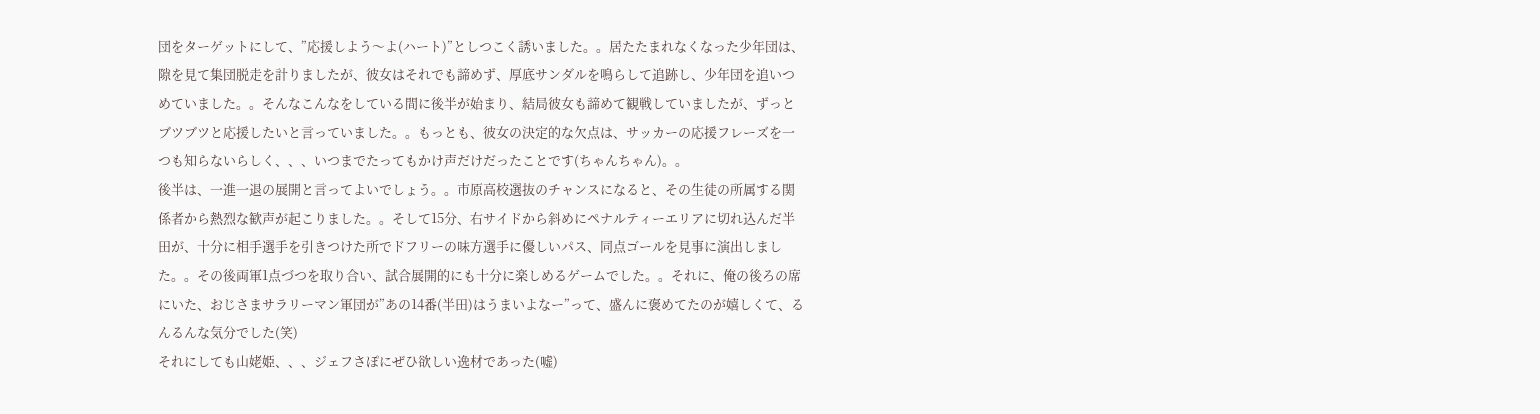団をターゲットにして、”応援しよう〜よ(ハート)”としつこく誘いました。。居たたまれなくなった少年団は、隙を見て集団脱走を計りましたが、彼女はそれでも諦めず、厚底サンダルを鳴らして追跡し、少年団を追いつめていました。。そんなこんなをしている間に後半が始まり、結局彼女も諦めて観戦していましたが、ずっとブツブツと応援したいと言っていました。。もっとも、彼女の決定的な欠点は、サッカーの応援フレーズを一つも知らないらしく、、、いつまでたってもかけ声だけだったことです(ちゃんちゃん)。。
後半は、一進一退の展開と言ってよいでしょう。。市原高校選抜のチャンスになると、その生徒の所属する関係者から熱烈な歓声が起こりました。。そして15分、右サイドから斜めにペナルティーエリアに切れ込んだ半田が、十分に相手選手を引きつけた所でドフリーの味方選手に優しいパス、同点ゴールを見事に演出しました。。その後両軍1点づつを取り合い、試合展開的にも十分に楽しめるゲームでした。。それに、俺の後ろの席にいた、おじさまサラリーマン軍団が”あの14番(半田)はうまいよなー”って、盛んに褒めてたのが嬉しくて、るんるんな気分でした(笑)
それにしても山姥姫、、、ジェフさぽにぜひ欲しい逸材であった(嘘)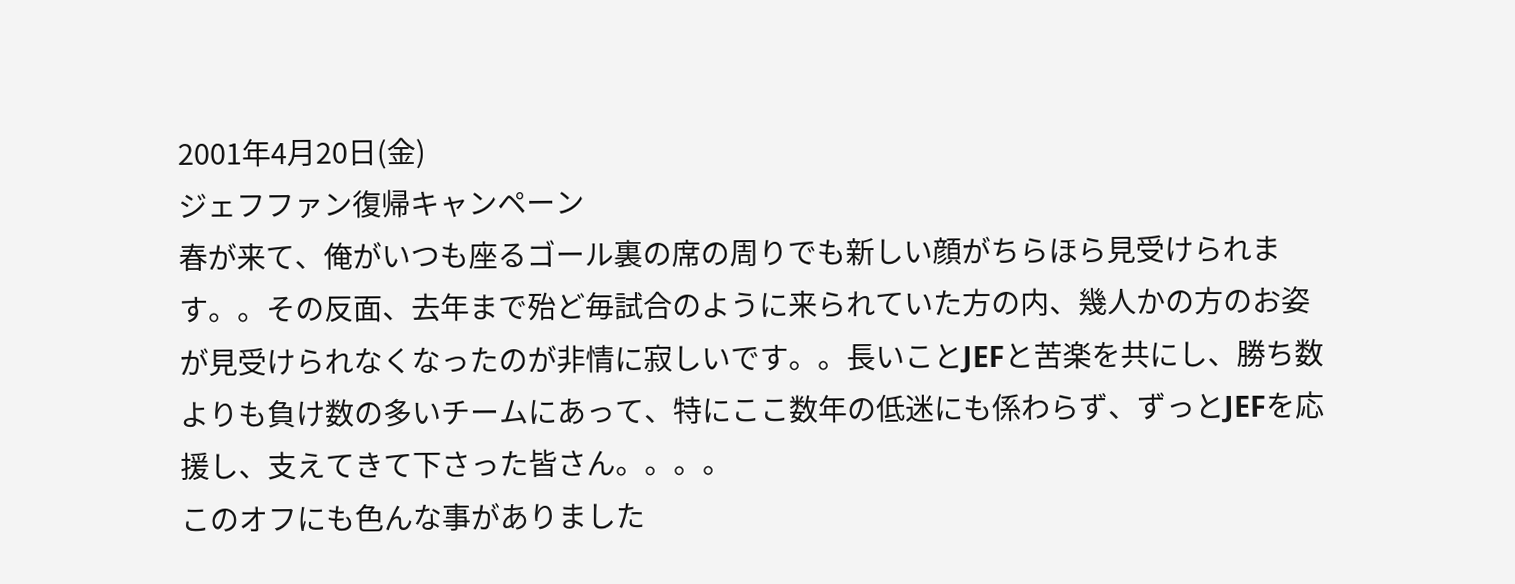2001年4月20日(金)
ジェフファン復帰キャンペーン
春が来て、俺がいつも座るゴール裏の席の周りでも新しい顔がちらほら見受けられます。。その反面、去年まで殆ど毎試合のように来られていた方の内、幾人かの方のお姿が見受けられなくなったのが非情に寂しいです。。長いことJEFと苦楽を共にし、勝ち数よりも負け数の多いチームにあって、特にここ数年の低迷にも係わらず、ずっとJEFを応援し、支えてきて下さった皆さん。。。。
このオフにも色んな事がありました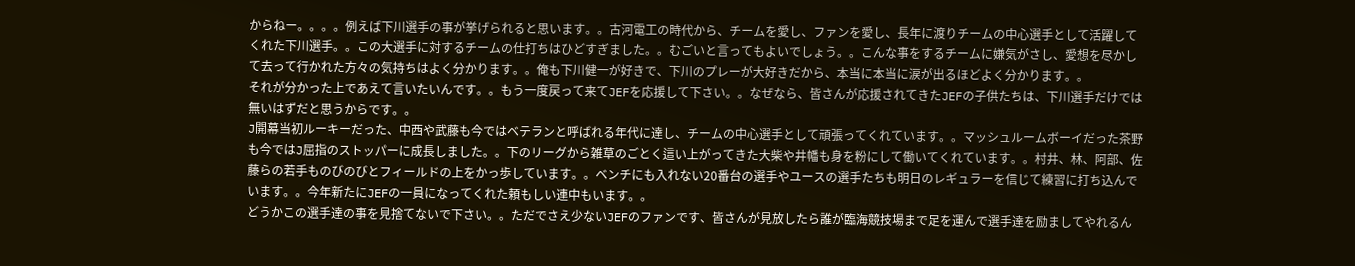からねー。。。。例えば下川選手の事が挙げられると思います。。古河電工の時代から、チームを愛し、ファンを愛し、長年に渡りチームの中心選手として活躍してくれた下川選手。。この大選手に対するチームの仕打ちはひどすぎました。。むごいと言ってもよいでしょう。。こんな事をするチームに嫌気がさし、愛想を尽かして去って行かれた方々の気持ちはよく分かります。。俺も下川健一が好きで、下川のプレーが大好きだから、本当に本当に涙が出るほどよく分かります。。
それが分かった上であえて言いたいんです。。もう一度戻って来てJEFを応援して下さい。。なぜなら、皆さんが応援されてきたJEFの子供たちは、下川選手だけでは無いはずだと思うからです。。
J開幕当初ルーキーだった、中西や武藤も今ではベテランと呼ばれる年代に達し、チームの中心選手として頑張ってくれています。。マッシュルームボーイだった茶野も今ではJ屈指のストッパーに成長しました。。下のリーグから雑草のごとく這い上がってきた大柴や井幡も身を粉にして働いてくれています。。村井、林、阿部、佐藤らの若手ものびのびとフィールドの上をかっ歩しています。。ベンチにも入れない20番台の選手やユースの選手たちも明日のレギュラーを信じて練習に打ち込んでいます。。今年新たにJEFの一員になってくれた頼もしい連中もいます。。
どうかこの選手達の事を見捨てないで下さい。。ただでさえ少ないJEFのファンです、皆さんが見放したら誰が臨海競技場まで足を運んで選手達を励ましてやれるん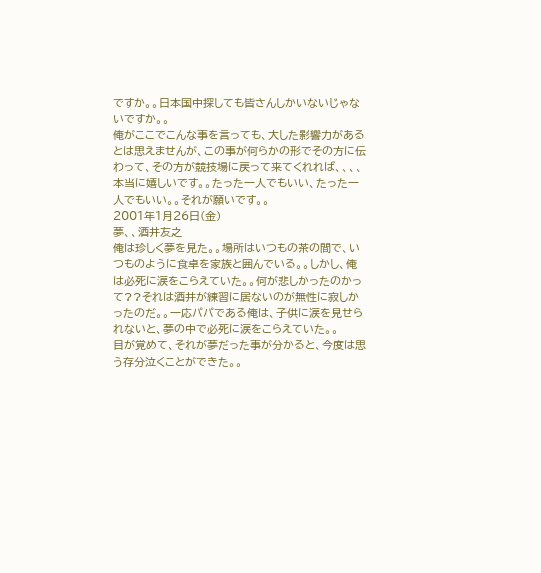ですか。。日本国中探しても皆さんしかいないじゃないですか。。
俺がここでこんな事を言っても、大した影響力があるとは思えませんが、この事が何らかの形でその方に伝わって、その方が競技場に戻って来てくれれば、、、、本当に嬉しいです。。たった一人でもいい、たった一人でもいい。。それが願いです。。
2001年1月26日(金)
夢、、酒井友之
俺は珍しく夢を見た。。場所はいつもの茶の間で、いつものように食卓を家族と囲んでいる。。しかし、俺は必死に涙をこらえていた。。何が悲しかったのかって??それは酒井が練習に居ないのが無性に寂しかったのだ。。一応パパである俺は、子供に涙を見せられないと、夢の中で必死に涙をこらえていた。。
目が覚めて、それが夢だった事が分かると、今度は思う存分泣くことができた。。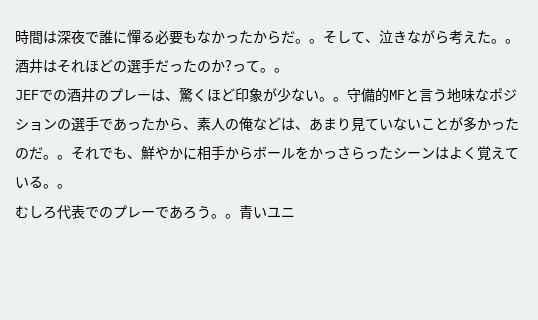時間は深夜で誰に憚る必要もなかったからだ。。そして、泣きながら考えた。。酒井はそれほどの選手だったのか?って。。
JEFでの酒井のプレーは、驚くほど印象が少ない。。守備的MFと言う地味なポジションの選手であったから、素人の俺などは、あまり見ていないことが多かったのだ。。それでも、鮮やかに相手からボールをかっさらったシーンはよく覚えている。。
むしろ代表でのプレーであろう。。青いユニ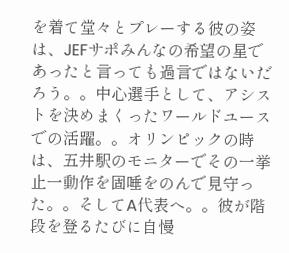を着て堂々とプレーする彼の姿は、JEFサポみんなの希望の星であったと言っても過言ではないだろう。。中心選手として、アシストを決めまくったワールドユースでの活躍。。オリンピックの時は、五井駅のモニターでその一挙止一動作を固唾をのんで見守った。。そしてA代表へ。。彼が階段を登るたびに自慢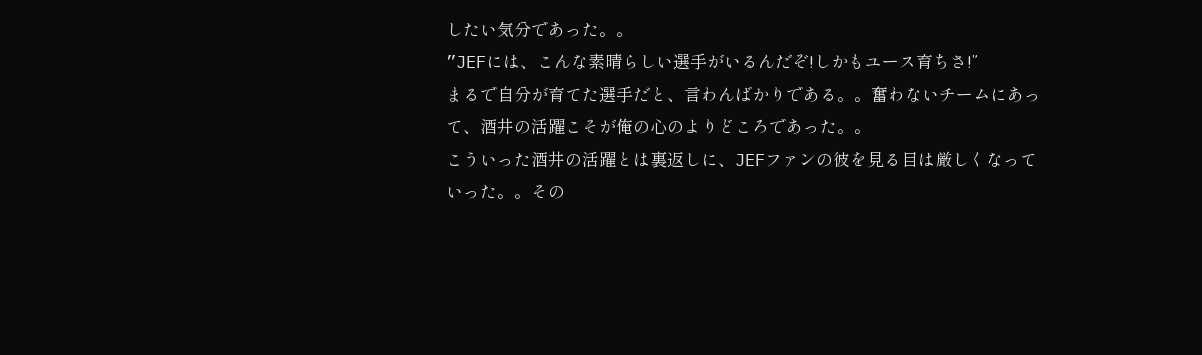したい気分であった。。
”JEFには、こんな素晴らしい選手がいるんだぞ!しかもユース育ちさ!”
まるで自分が育てた選手だと、言わんばかりである。。奮わないチームにあって、酒井の活躍こそが俺の心のよりどころであった。。
こういった酒井の活躍とは裏返しに、JEFファンの彼を見る目は厳しくなっていった。。その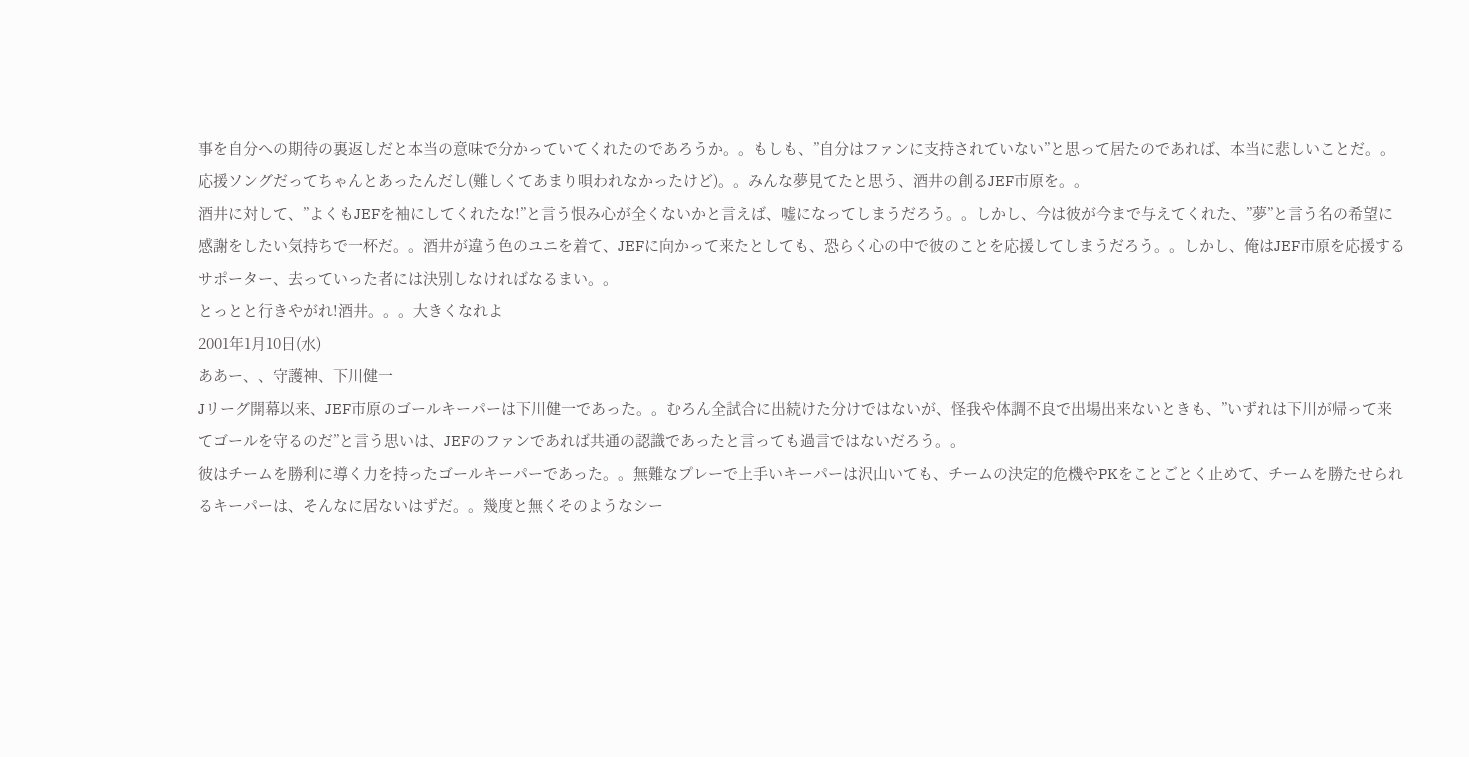事を自分への期待の裏返しだと本当の意味で分かっていてくれたのであろうか。。もしも、”自分はファンに支持されていない”と思って居たのであれば、本当に悲しいことだ。。応援ソングだってちゃんとあったんだし(難しくてあまり唄われなかったけど)。。みんな夢見てたと思う、酒井の創るJEF市原を。。
酒井に対して、”よくもJEFを袖にしてくれたな!”と言う恨み心が全くないかと言えば、嘘になってしまうだろう。。しかし、今は彼が今まで与えてくれた、”夢”と言う名の希望に感謝をしたい気持ちで一杯だ。。酒井が違う色のユニを着て、JEFに向かって来たとしても、恐らく心の中で彼のことを応援してしまうだろう。。しかし、俺はJEF市原を応援するサポーター、去っていった者には決別しなければなるまい。。
とっとと行きやがれ!酒井。。。大きくなれよ
2001年1月10日(水)
ああー、、守護神、下川健一
Jリーグ開幕以来、JEF市原のゴールキーパーは下川健一であった。。むろん全試合に出続けた分けではないが、怪我や体調不良で出場出来ないときも、”いずれは下川が帰って来てゴールを守るのだ”と言う思いは、JEFのファンであれば共通の認識であったと言っても過言ではないだろう。。
彼はチームを勝利に導く力を持ったゴールキーパーであった。。無難なプレーで上手いキーパーは沢山いても、チームの決定的危機やPKをことごとく止めて、チームを勝たせられるキーパーは、そんなに居ないはずだ。。幾度と無くそのようなシー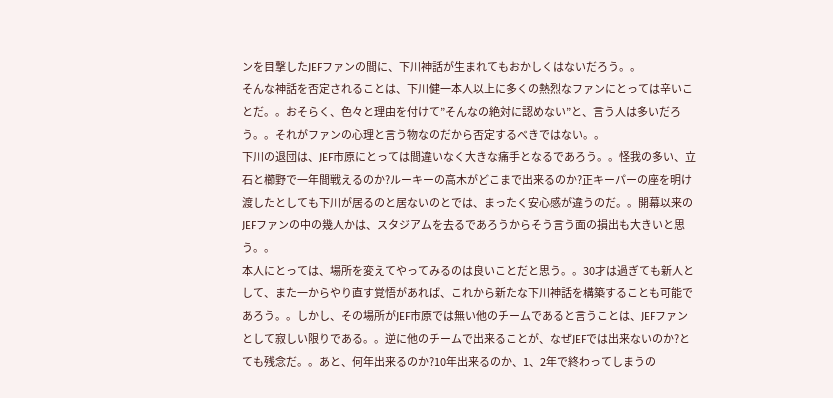ンを目撃したJEFファンの間に、下川神話が生まれてもおかしくはないだろう。。
そんな神話を否定されることは、下川健一本人以上に多くの熱烈なファンにとっては辛いことだ。。おそらく、色々と理由を付けて”そんなの絶対に認めない”と、言う人は多いだろう。。それがファンの心理と言う物なのだから否定するべきではない。。
下川の退団は、JEF市原にとっては間違いなく大きな痛手となるであろう。。怪我の多い、立石と櫛野で一年間戦えるのか?ルーキーの高木がどこまで出来るのか?正キーパーの座を明け渡したとしても下川が居るのと居ないのとでは、まったく安心感が違うのだ。。開幕以来のJEFファンの中の幾人かは、スタジアムを去るであろうからそう言う面の損出も大きいと思う。。
本人にとっては、場所を変えてやってみるのは良いことだと思う。。30才は過ぎても新人として、また一からやり直す覚悟があれば、これから新たな下川神話を構築することも可能であろう。。しかし、その場所がJEF市原では無い他のチームであると言うことは、JEFファンとして寂しい限りである。。逆に他のチームで出来ることが、なぜJEFでは出来ないのか?とても残念だ。。あと、何年出来るのか?10年出来るのか、1、2年で終わってしまうの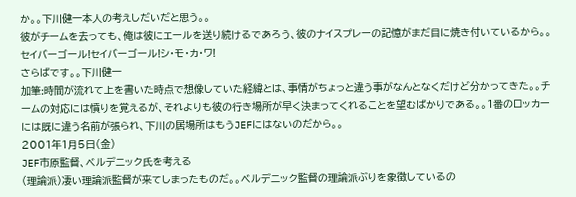か。。下川健一本人の考えしだいだと思う。。
彼がチームを去っても、俺は彼にエールを送り続けるであろう、彼のナイスプレーの記憶がまだ目に焼き付いているから。。
セイバーゴール!セイバーゴール!シ・モ・カ・ワ!
さらばです。。下川健一
加筆:時間が流れて上を書いた時点で想像していた経緯とは、事情がちょっと違う事がなんとなくだけど分かってきた。。チームの対応には憤りを覚えるが、それよりも彼の行き場所が早く決まってくれることを望むばかりである。。1番のロッカーには既に違う名前が張られ、下川の居場所はもうJEFにはないのだから。。
2001年1月5日(金)
JEF市原監督、ベルデニック氏を考える
(理論派)凄い理論派監督が来てしまったものだ。。ベルデニック監督の理論派ぶりを象徴しているの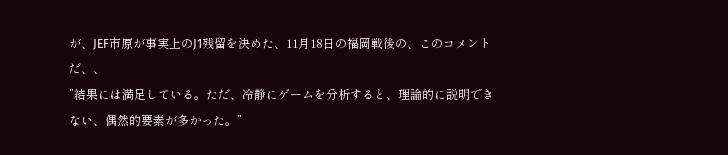が、JEF市原が事実上のJ1残留を決めた、11月18日の福岡戦後の、このコメントだ、、
”結果には満足している。ただ、冷静にゲームを分析すると、理論的に説明できない、偶然的要素が多かった。”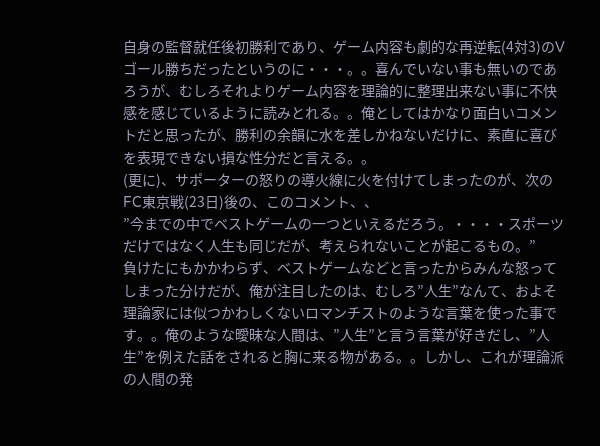自身の監督就任後初勝利であり、ゲーム内容も劇的な再逆転(4対3)のVゴール勝ちだったというのに・・・。。喜んでいない事も無いのであろうが、むしろそれよりゲーム内容を理論的に整理出来ない事に不快感を感じているように読みとれる。。俺としてはかなり面白いコメントだと思ったが、勝利の余韻に水を差しかねないだけに、素直に喜びを表現できない損な性分だと言える。。
(更に)、サポーターの怒りの導火線に火を付けてしまったのが、次のFC東京戦(23日)後の、このコメント、、
”今までの中でベストゲームの一つといえるだろう。・・・・スポーツだけではなく人生も同じだが、考えられないことが起こるもの。”
負けたにもかかわらず、ベストゲームなどと言ったからみんな怒ってしまった分けだが、俺が注目したのは、むしろ”人生”なんて、およそ理論家には似つかわしくないロマンチストのような言葉を使った事です。。俺のような曖昧な人間は、”人生”と言う言葉が好きだし、”人生”を例えた話をされると胸に来る物がある。。しかし、これが理論派の人間の発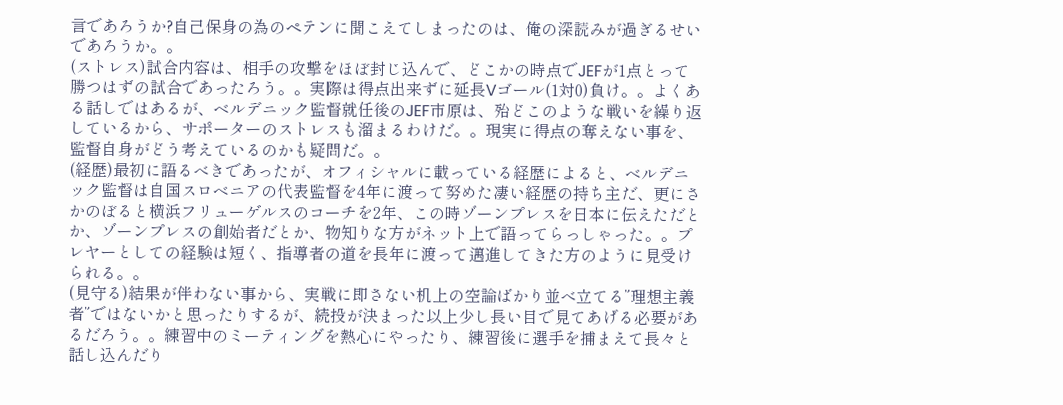言であろうか?自己保身の為のペテンに聞こえてしまったのは、俺の深読みが過ぎるせいであろうか。。
(ストレス)試合内容は、相手の攻撃をほぼ封じ込んで、どこかの時点でJEFが1点とって勝つはずの試合であったろう。。実際は得点出来ずに延長Vゴール(1対0)負け。。よくある話しではあるが、ベルデニック監督就任後のJEF市原は、殆どこのような戦いを繰り返しているから、サポーターのストレスも溜まるわけだ。。現実に得点の奪えない事を、監督自身がどう考えているのかも疑問だ。。
(経歴)最初に語るべきであったが、オフィシャルに載っている経歴によると、ベルデニック監督は自国スロベニアの代表監督を4年に渡って努めた凄い経歴の持ち主だ、更にさかのぼると横浜フリューゲルスのコーチを2年、この時ゾーンプレスを日本に伝えただとか、ゾーンプレスの創始者だとか、物知りな方がネット上で語ってらっしゃった。。プレヤーとしての経験は短く、指導者の道を長年に渡って邁進してきた方のように見受けられる。。
(見守る)結果が伴わない事から、実戦に即さない机上の空論ばかり並べ立てる”理想主義者”ではないかと思ったりするが、続投が決まった以上少し長い目で見てあげる必要があるだろう。。練習中のミーティングを熱心にやったり、練習後に選手を捕まえて長々と話し込んだり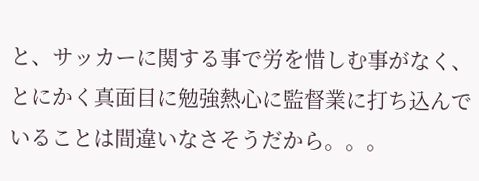と、サッカーに関する事で労を惜しむ事がなく、とにかく真面目に勉強熱心に監督業に打ち込んでいることは間違いなさそうだから。。。